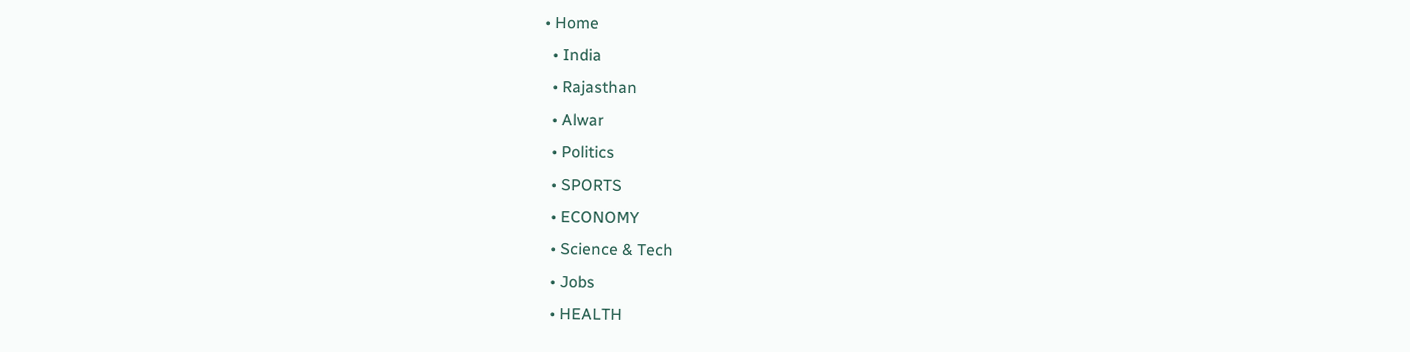• Home
  • India
  • Rajasthan
  • Alwar
  • Politics
  • SPORTS
  • ECONOMY
  • Science & Tech
  • Jobs
  • HEALTH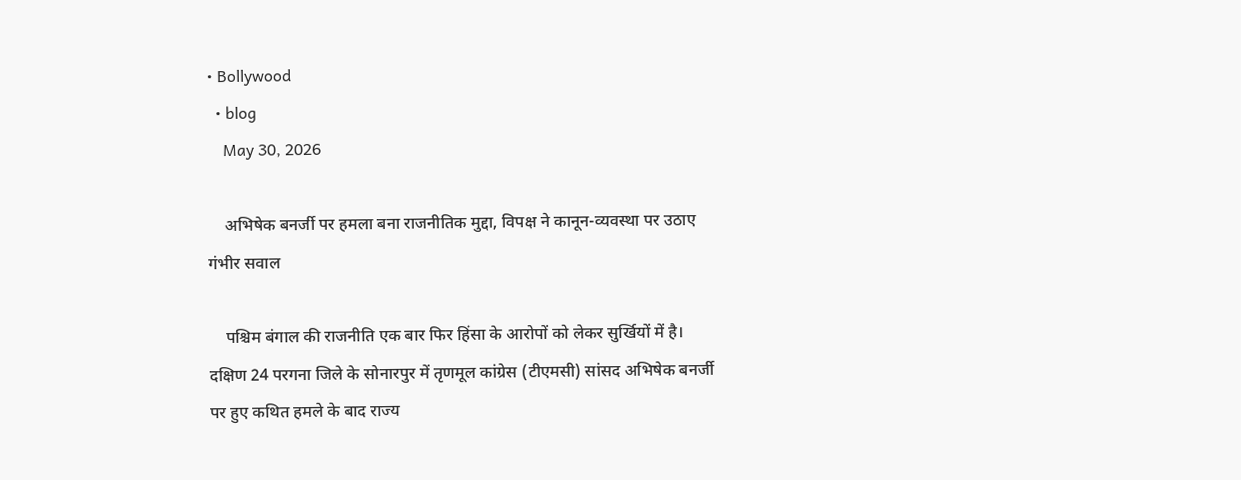• Bollywood
  • blog
    May 30, 2026

    अभिषेक बनर्जी पर हमला बना राजनीतिक मुद्दा, विपक्ष ने कानून-व्यवस्था पर उठाए गंभीर सवाल

    पश्चिम बंगाल की राजनीति एक बार फिर हिंसा के आरोपों को लेकर सुर्खियों में है। दक्षिण 24 परगना जिले के सोनारपुर में तृणमूल कांग्रेस (टीएमसी) सांसद अभिषेक बनर्जी पर हुए कथित हमले के बाद राज्य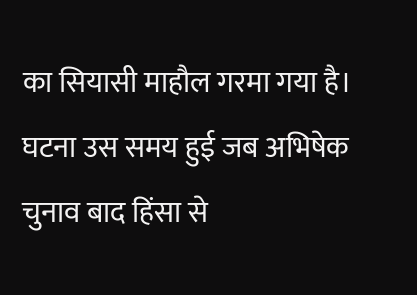का सियासी माहौल गरमा गया है। घटना उस समय हुई जब अभिषेक चुनाव बाद हिंसा से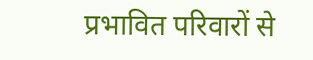प्रभावित परिवारों से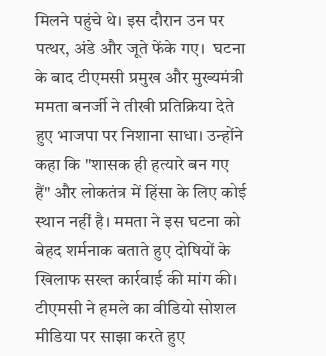मिलने पहुंचे थे। इस दौरान उन पर पत्थर, अंडे और जूते फेंके गए।  घटना के बाद टीएमसी प्रमुख और मुख्यमंत्री ममता बनर्जी ने तीखी प्रतिक्रिया देते हुए भाजपा पर निशाना साधा। उन्होंने कहा कि "शासक ही हत्यारे बन गए हैं" और लोकतंत्र में हिंसा के लिए कोई स्थान नहीं है। ममता ने इस घटना को बेहद शर्मनाक बताते हुए दोषियों के खिलाफ सख्त कार्रवाई की मांग की।  टीएमसी ने हमले का वीडियो सोशल मीडिया पर साझा करते हुए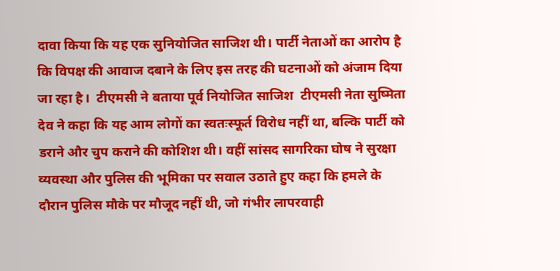दावा किया कि यह एक सुनियोजित साजिश थी। पार्टी नेताओं का आरोप है कि विपक्ष की आवाज दबाने के लिए इस तरह की घटनाओं को अंजाम दिया जा रहा है।  टीएमसी ने बताया पूर्व नियोजित साजिश  टीएमसी नेता सुष्मिता देव ने कहा कि यह आम लोगों का स्वतःस्फूर्त विरोध नहीं था, बल्कि पार्टी को डराने और चुप कराने की कोशिश थी। वहीं सांसद सागरिका घोष ने सुरक्षा व्यवस्था और पुलिस की भूमिका पर सवाल उठाते हुए कहा कि हमले के दौरान पुलिस मौके पर मौजूद नहीं थी, जो गंभीर लापरवाही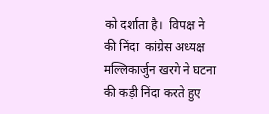को दर्शाता है।  विपक्ष ने की निंदा  कांग्रेस अध्यक्ष मल्लिकार्जुन खरगे ने घटना की कड़ी निंदा करते हुए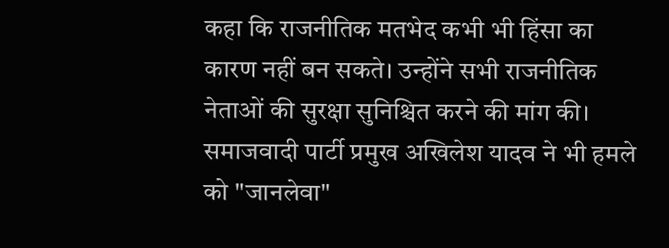कहा कि राजनीतिक मतभेद कभी भी हिंसा का कारण नहीं बन सकते। उन्होंने सभी राजनीतिक नेताओं की सुरक्षा सुनिश्चित करने की मांग की।  समाजवादी पार्टी प्रमुख अखिलेश यादव ने भी हमले को "जानलेवा"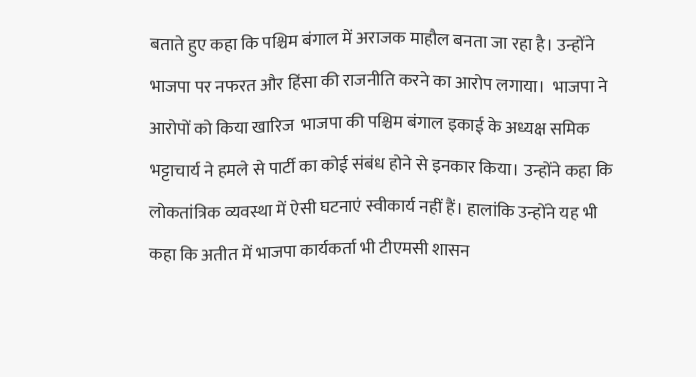बताते हुए कहा कि पश्चिम बंगाल में अराजक माहौल बनता जा रहा है। उन्होंने भाजपा पर नफरत और हिंसा की राजनीति करने का आरोप लगाया।  भाजपा ने आरोपों को किया खारिज  भाजपा की पश्चिम बंगाल इकाई के अध्यक्ष समिक भट्टाचार्य ने हमले से पार्टी का कोई संबंध होने से इनकार किया। उन्होंने कहा कि लोकतांत्रिक व्यवस्था में ऐसी घटनाएं स्वीकार्य नहीं हैं। हालांकि उन्होंने यह भी कहा कि अतीत में भाजपा कार्यकर्ता भी टीएमसी शासन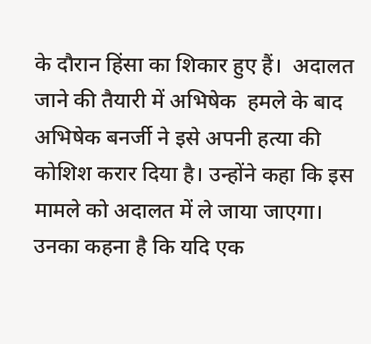के दौरान हिंसा का शिकार हुए हैं।  अदालत जाने की तैयारी में अभिषेक  हमले के बाद अभिषेक बनर्जी ने इसे अपनी हत्या की कोशिश करार दिया है। उन्होंने कहा कि इस मामले को अदालत में ले जाया जाएगा। उनका कहना है कि यदि एक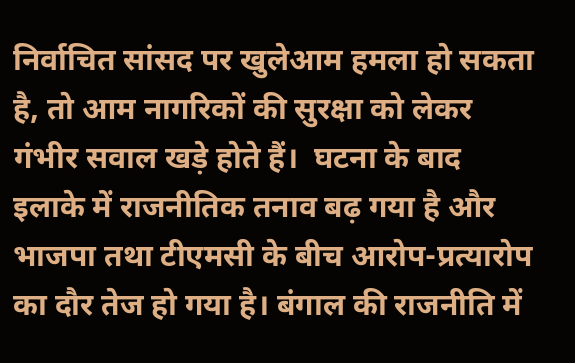निर्वाचित सांसद पर खुलेआम हमला हो सकता है, तो आम नागरिकों की सुरक्षा को लेकर गंभीर सवाल खड़े होते हैं।  घटना के बाद इलाके में राजनीतिक तनाव बढ़ गया है और भाजपा तथा टीएमसी के बीच आरोप-प्रत्यारोप का दौर तेज हो गया है। बंगाल की राजनीति में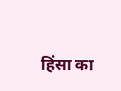हिंसा का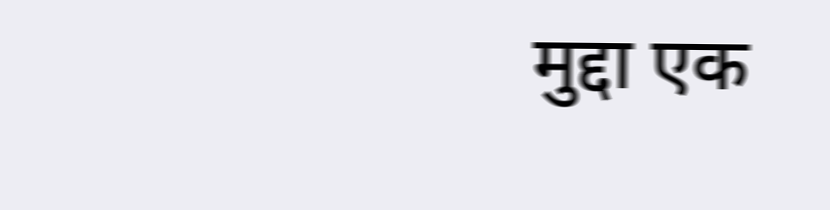मुद्दा एक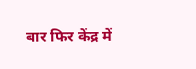बार फिर केंद्र में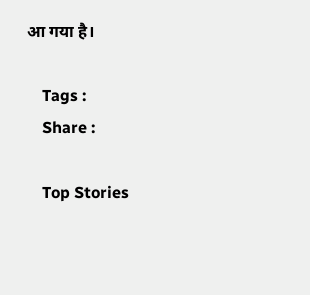आ गया है।

    Tags :
    Share :

    Top Stories